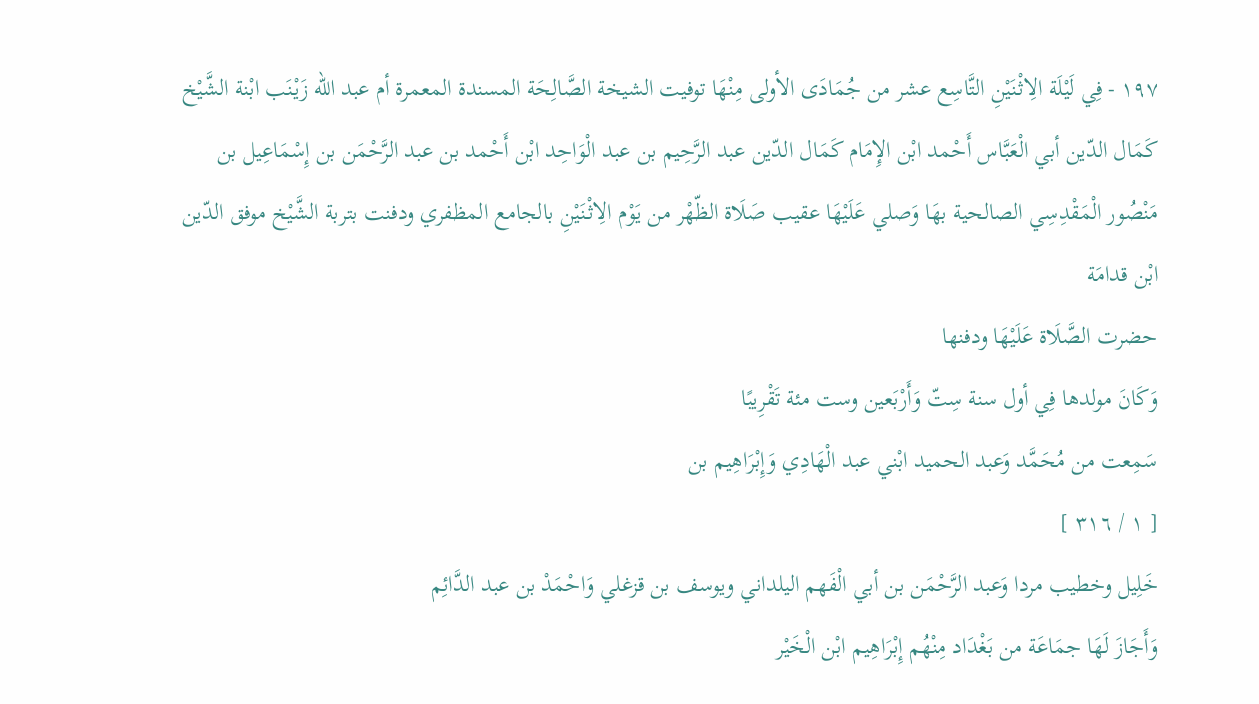١٩٧ - فِي لَيْلَة الِاثْنَيْنِ التَّاسِع عشر من جُمَادَى الأولى مِنْهَا توفيت الشيخة الصَّالِحَة المسندة المعمرة أم عبد الله زَيْنَب ابْنة الشَّيْخ كَمَال الدّين أبي الْعَبَّاس أَحْمد ابْن الإِمَام كَمَال الدّين عبد الرَّحِيم بن عبد الْوَاحِد ابْن أَحْمد بن عبد الرَّحْمَن بن إِسْمَاعِيل بن مَنْصُور الْمَقْدِسِي الصالحية بهَا وَصلي عَلَيْهَا عقيب صَلَاة الظّهْر من يَوْم الِاثْنَيْنِ بالجامع المظفري ودفنت بتربة الشَّيْخ موفق الدّين ابْن قدامَة
حضرت الصَّلَاة عَلَيْهَا ودفنها
وَكَانَ مولدها فِي أول سنة سِتّ وَأَرْبَعين وست مئة تَقْرِيبًا
سَمِعت من مُحَمَّد وَعبد الحميد ابْني عبد الْهَادِي وَإِبْرَاهِيم بن
[ ١ / ٣١٦ ]
خَلِيل وخطيب مردا وَعبد الرَّحْمَن بن أبي الْفَهم اليلداني ويوسف بن قزغلي وَاحْمَدْ بن عبد الدَّائِم
وَأَجَازَ لَهَا جمَاعَة من بَغْدَاد مِنْهُم إِبْرَاهِيم ابْن الْخَيْر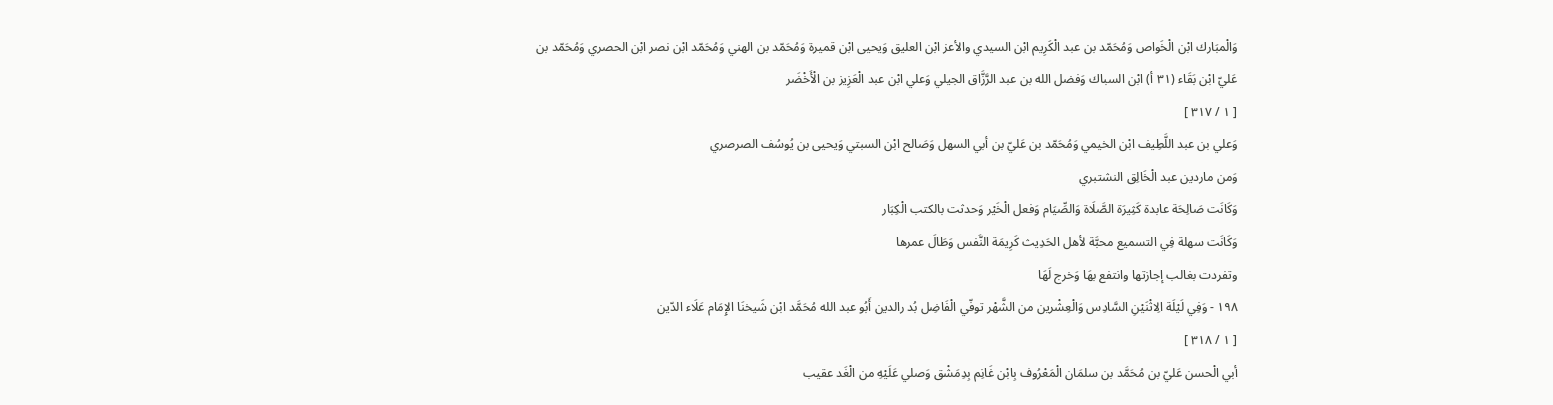وَالْمبَارك ابْن الْخَواص وَمُحَمّد بن عبد الْكَرِيم ابْن السيدي والأعز ابْن العليق وَيحيى ابْن قميرة وَمُحَمّد بن الهني وَمُحَمّد ابْن نصر ابْن الحصري وَمُحَمّد بن عَليّ ابْن بَقَاء (٣١ أ) ابْن السباك وَفضل الله بن عبد الرَّزَّاق الجيلي وَعلي ابْن عبد الْعَزِيز بن الْأَخْضَر
[ ١ / ٣١٧ ]
وَعلي بن عبد اللَّطِيف ابْن الخيمي وَمُحَمّد بن عَليّ بن أبي السهل وَصَالح ابْن السبتي وَيحيى بن يُوسُف الصرصري
وَمن ماردين عبد الْخَالِق النشتبري
وَكَانَت صَالِحَة عابدة كَثِيرَة الصَّلَاة وَالصِّيَام وَفعل الْخَيْر وَحدثت بالكتب الْكِبَار
وَكَانَت سهلة فِي التسميع محبَّة لأهل الحَدِيث كَرِيمَة النَّفس وَطَالَ عمرها
وتفردت بغالب إجازتها وانتفع بهَا وَخرج لَهَا
١٩٨ - وَفِي لَيْلَة الِاثْنَيْنِ السَّادِس وَالْعِشْرين من الشَّهْر توفّي الْفَاضِل بُد رالدين أَبُو عبد الله مُحَمَّد ابْن شَيخنَا الإِمَام عَلَاء الدّين
[ ١ / ٣١٨ ]
أبي الْحسن عَليّ بن مُحَمَّد بن سلمَان الْمَعْرُوف بِابْن غَانِم بِدِمَشْق وَصلي عَلَيْهِ من الْغَد عقيب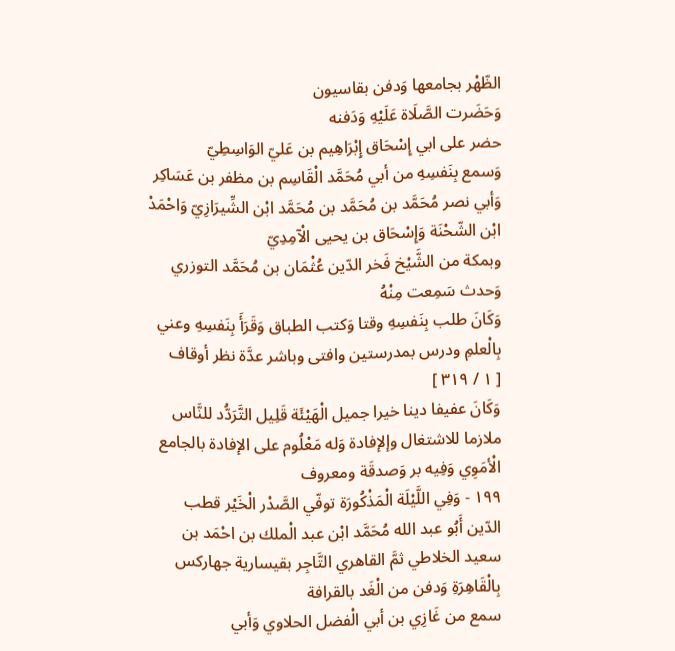الظّهْر بجامعها وَدفن بقاسيون
وَحَضَرت الصَّلَاة عَلَيْهِ وَدَفنه
حضر على ابي إِسْحَاق إِبْرَاهِيم بن عَليّ الوَاسِطِيّ
وَسمع بِنَفسِهِ من أبي مُحَمَّد الْقَاسِم بن مظفر بن عَسَاكِر وَأبي نصر مُحَمَّد بن مُحَمَّد بن مُحَمَّد ابْن الشِّيرَازِيّ وَاحْمَدْ ابْن الشّحْنَة وَإِسْحَاق بن يحيى الْآمِدِيّ
وبمكة من الشَّيْخ فَخر الدّين عُثْمَان بن مُحَمَّد التوزري
وَحدث سَمِعت مِنْهُ
وَكَانَ طلب بِنَفسِهِ وقتا وَكتب الطباق وَقَرَأَ بِنَفسِهِ وعني بِالْعلمِ ودرس بمدرستين وافتى وباشر عدَّة نظر أوقاف
[ ١ / ٣١٩ ]
وَكَانَ عفيفا دينا خيرا جميل الْهَيْئَة قَلِيل التَّرَدُّد للنَّاس ملازما للاشتغال وإلإفادة وَله مَعْلُوم على الإفادة بالجامع الْأمَوِي وَفِيه بر وَصدقَة ومعروف
١٩٩ - وَفِي اللَّيْلَة الْمَذْكُورَة توفّي الصَّدْر الْخَيْر قطب الدّين أَبُو عبد الله مُحَمَّد ابْن عبد الْملك بن احْمَد بن سعيد الخلاطي ثمَّ القاهري التَّاجِر بقيسارية جهاركس بِالْقَاهِرَةِ وَدفن من الْغَد بالقرافة
سمع من غَازِي بن أبي الْفضل الحلاوي وَأبي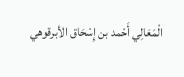الْمَعَالِي أَحْمد بن إِسْحَاق الأبرقوهي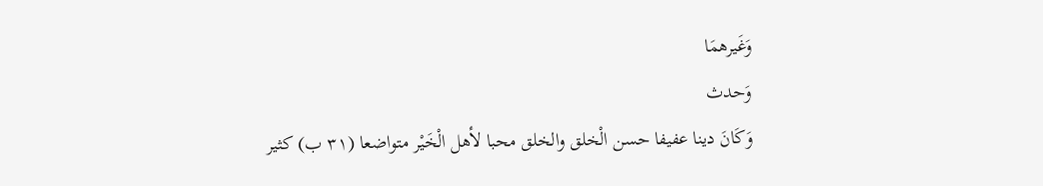وَغَيرهمَا
وَحدث
وَكَانَ دينا عفيفا حسن الْخلق والخلق محبا لأهل الْخَيْر متواضعا (٣١ ب) كثير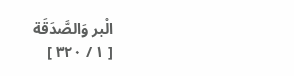الْبر وَالصَّدَقَة
[ ١ / ٣٢٠ ]